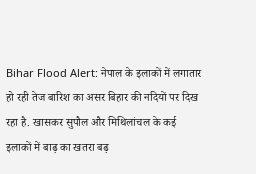Bihar Flood Alert: नेपाल के इलाकों में लगातार हो रही तेज बारिश का असर बिहार की नदियों पर दिख रहा है. खासकर सुपौल और मिथिलांचल के कई इलाकों में बाढ़ का खतरा बढ़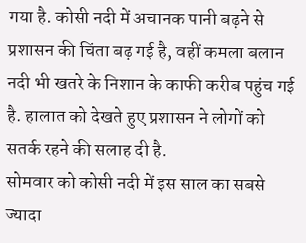गया है. कोसी नदी में अचानक पानी बढ़ने से प्रशासन की चिंता बढ़ गई है, वहीं कमला बलान नदी भी खतरे के निशान के काफी करीब पहुंच गई है. हालात को देखते हुए प्रशासन ने लोगों को सतर्क रहने की सलाह दी है.
सोमवार को कोसी नदी में इस साल का सबसे ज्यादा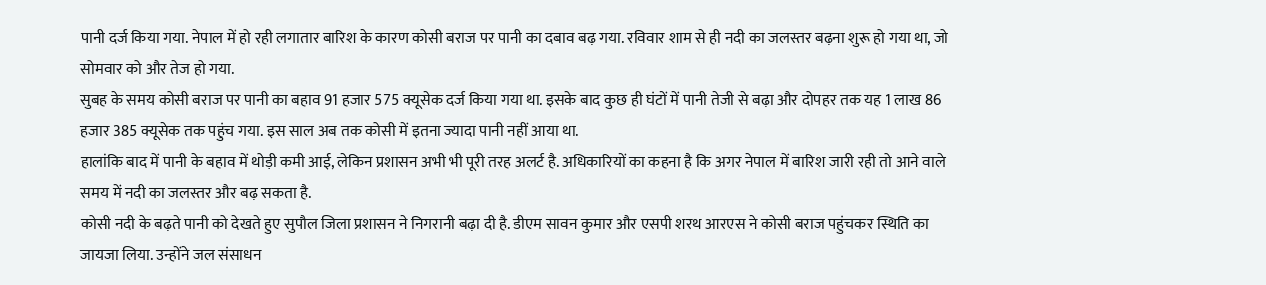पानी दर्ज किया गया. नेपाल में हो रही लगातार बारिश के कारण कोसी बराज पर पानी का दबाव बढ़ गया. रविवार शाम से ही नदी का जलस्तर बढ़ना शुरू हो गया था, जो सोमवार को और तेज हो गया.
सुबह के समय कोसी बराज पर पानी का बहाव 91 हजार 575 क्यूसेक दर्ज किया गया था. इसके बाद कुछ ही घंटों में पानी तेजी से बढ़ा और दोपहर तक यह 1 लाख 86 हजार 385 क्यूसेक तक पहुंच गया. इस साल अब तक कोसी में इतना ज्यादा पानी नहीं आया था.
हालांकि बाद में पानी के बहाव में थोड़ी कमी आई, लेकिन प्रशासन अभी भी पूरी तरह अलर्ट है. अधिकारियों का कहना है कि अगर नेपाल में बारिश जारी रही तो आने वाले समय में नदी का जलस्तर और बढ़ सकता है.
कोसी नदी के बढ़ते पानी को देखते हुए सुपौल जिला प्रशासन ने निगरानी बढ़ा दी है. डीएम सावन कुमार और एसपी शरथ आरएस ने कोसी बराज पहुंचकर स्थिति का जायजा लिया. उन्होंने जल संसाधन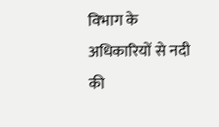विभाग के अधिकारियों से नदी की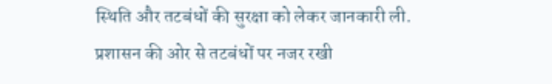स्थिति और तटबंधों की सुरक्षा को लेकर जानकारी ली.
प्रशासन की ओर से तटबंधों पर नजर रखी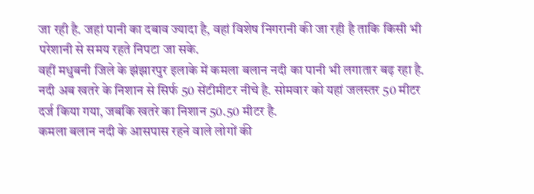जा रही है. जहां पानी का दबाव ज्यादा है, वहां विशेष निगरानी की जा रही है ताकि किसी भी परेशानी से समय रहते निपटा जा सके.
वहीं मधुबनी जिले के झंझारपुर इलाके में कमला बलान नदी का पानी भी लगातार बढ़ रहा है. नदी अब खतरे के निशान से सिर्फ 50 सेंटीमीटर नीचे है. सोमवार को यहां जलस्तर 50 मीटर दर्ज किया गया, जबकि खतरे का निशान 50.50 मीटर है.
कमला बलान नदी के आसपास रहने वाले लोगों की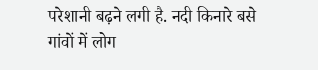परेशानी बढ़ने लगी है. नदी किनारे बसे गांवों में लोग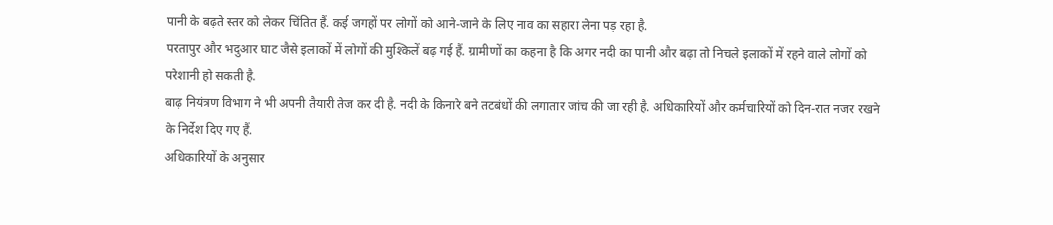पानी के बढ़ते स्तर को लेकर चिंतित हैं. कई जगहों पर लोगों को आने-जाने के लिए नाव का सहारा लेना पड़ रहा है.
परतापुर और भदुआर घाट जैसे इलाकों में लोगों की मुश्किलें बढ़ गई हैं. ग्रामीणों का कहना है कि अगर नदी का पानी और बढ़ा तो निचले इलाकों में रहने वाले लोगों को परेशानी हो सकती है.
बाढ़ नियंत्रण विभाग ने भी अपनी तैयारी तेज कर दी है. नदी के किनारे बने तटबंधों की लगातार जांच की जा रही है. अधिकारियों और कर्मचारियों को दिन-रात नजर रखने के निर्देश दिए गए हैं.
अधिकारियों के अनुसार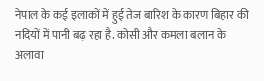नेपाल के कई इलाकों में हुई तेज बारिश के कारण बिहार की नदियों में पानी बढ़ रहा है. कोसी और कमला बलान के अलावा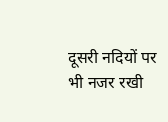दूसरी नदियों पर भी नजर रखी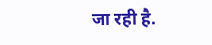जा रही है.